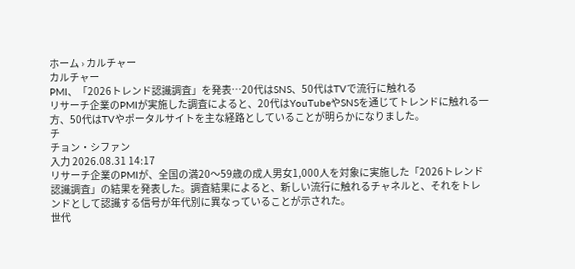ホーム › カルチャー
カルチャー
PMI、「2026トレンド認識調査」を発表…20代はSNS、50代はTVで流行に触れる
リサーチ企業のPMIが実施した調査によると、20代はYouTubeやSNSを通じてトレンドに触れる一方、50代はTVやポータルサイトを主な経路としていることが明らかになりました。
チ
チョン・シファン
入力 2026.08.31 14:17
リサーチ企業のPMIが、全国の満20〜59歳の成人男女1,000人を対象に実施した「2026トレンド認識調査」の結果を発表した。調査結果によると、新しい流行に触れるチャネルと、それをトレンドとして認識する信号が年代別に異なっていることが示された。
世代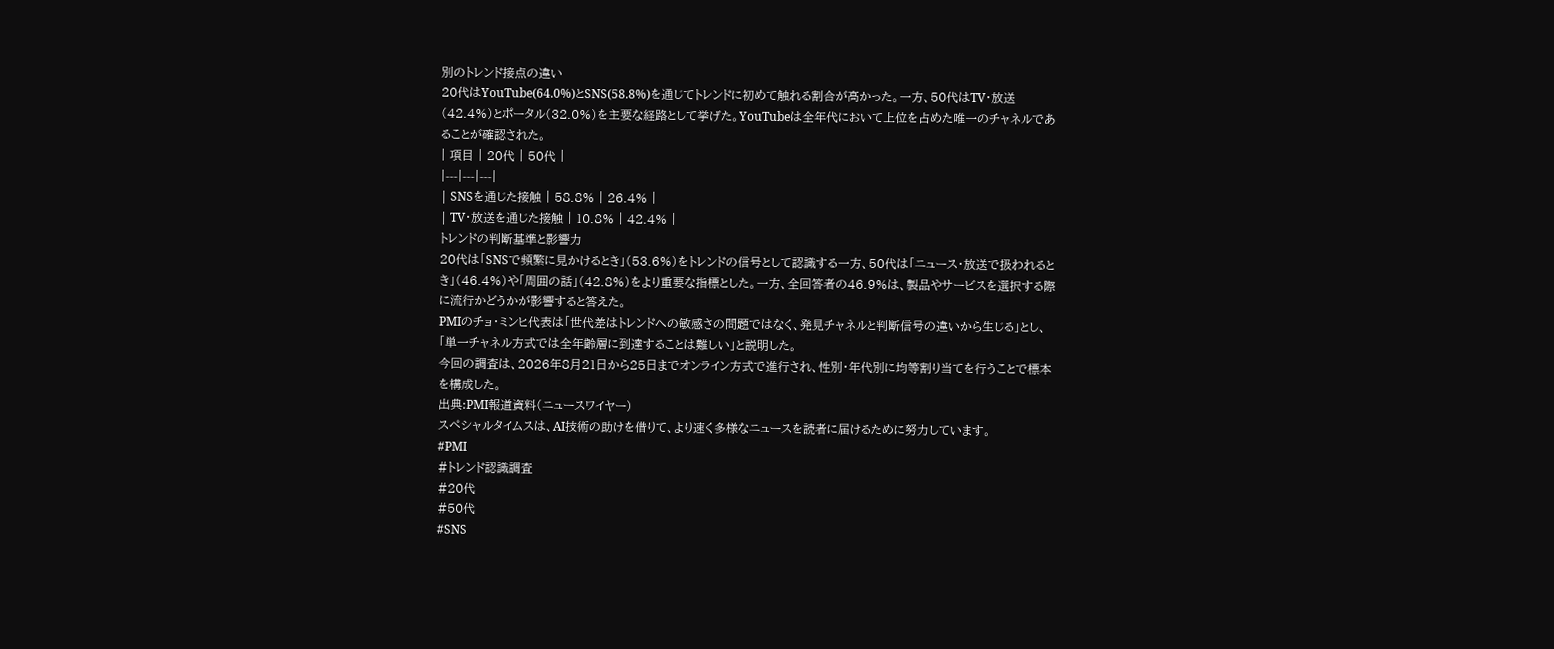別のトレンド接点の違い
20代はYouTube(64.0%)とSNS(58.8%)を通じてトレンドに初めて触れる割合が高かった。一方、50代はTV・放送(42.4%)とポータル(32.0%)を主要な経路として挙げた。YouTubeは全年代において上位を占めた唯一のチャネルであることが確認された。
| 項目 | 20代 | 50代 |
|---|---|---|
| SNSを通じた接触 | 58.8% | 26.4% |
| TV・放送を通じた接触 | 10.8% | 42.4% |
トレンドの判断基準と影響力
20代は「SNSで頻繁に見かけるとき」(53.6%)をトレンドの信号として認識する一方、50代は「ニュース・放送で扱われるとき」(46.4%)や「周囲の話」(42.8%)をより重要な指標とした。一方、全回答者の46.9%は、製品やサービスを選択する際に流行かどうかが影響すると答えた。
PMIのチョ・ミンヒ代表は「世代差はトレンドへの敏感さの問題ではなく、発見チャネルと判断信号の違いから生じる」とし、「単一チャネル方式では全年齢層に到達することは難しい」と説明した。
今回の調査は、2026年8月21日から25日までオンライン方式で進行され、性別・年代別に均等割り当てを行うことで標本を構成した。
出典:PMI報道資料(ニュースワイヤー)
スペシャルタイムスは、AI技術の助けを借りて、より速く多様なニュースを読者に届けるために努力しています。
#PMI
#トレンド認識調査
#20代
#50代
#SNS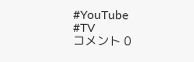#YouTube
#TV
コメント 0